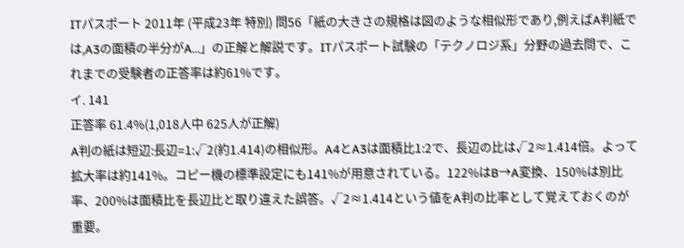ITパスポート 2011年 (平成23年 特別) 問56「紙の大きさの規格は図のような相似形であり,例えばA判紙では,A3の面積の半分がA…」の正解と解説です。ITパスポート試験の「テクノロジ系」分野の過去問で、これまでの受験者の正答率は約61%です。
イ. 141
正答率 61.4%(1,018人中 625人が正解)
A判の紙は短辺:長辺=1:√2(約1.414)の相似形。A4とA3は面積比1:2で、長辺の比は√2≈1.414倍。よって拡大率は約141%。コピー機の標準設定にも141%が用意されている。122%はB→A変換、150%は別比率、200%は面積比を長辺比と取り違えた誤答。√2≈1.414という値をA判の比率として覚えておくのが重要。